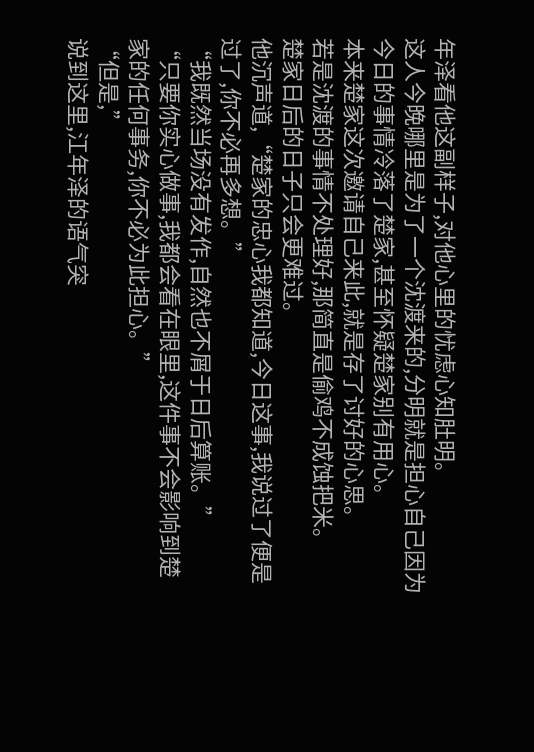年泽看他这副样子,对他心里的忧虑心知肚明。
这人今晚哪里是为了一个沈渡来的,分明就是担心自己因为今日的事情冷落了楚家,甚至怀疑楚家别有用心。
本来楚家这次邀请自己来此,就是存了讨好的心思。
若是沈渡的事情不处理好,那简直是偷鸡不成蚀把米。
楚家日后的日子只会更难过。
他沉声道,“楚家的忠心我都知道,今日这事,我说过了便是过了,你不必再多想。”
“我既然当场没有发作,自然也不屑于日后算账。”
“只要你实心做事,我都会看在眼里,这件事不会影响到楚家的任何事务,你不必为此担心。”
“但是,”
说到这里,江年泽的语气突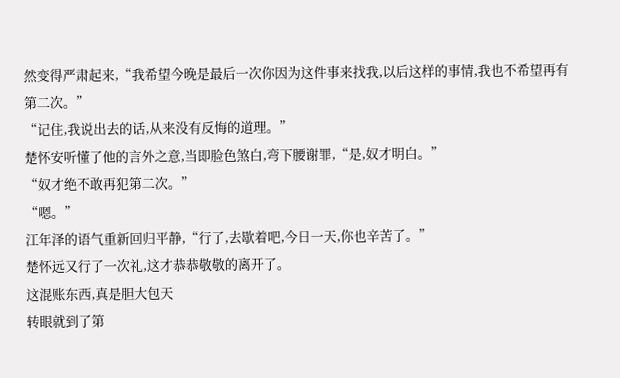然变得严肃起来,“我希望今晚是最后一次你因为这件事来找我,以后这样的事情,我也不希望再有第二次。”
“记住,我说出去的话,从来没有反悔的道理。”
楚怀安听懂了他的言外之意,当即脸色煞白,弯下腰谢罪,“是,奴才明白。”
“奴才绝不敢再犯第二次。”
“嗯。”
江年泽的语气重新回归平静,“行了,去歇着吧,今日一天,你也辛苦了。”
楚怀远又行了一次礼,这才恭恭敬敬的离开了。
这混账东西,真是胆大包天
转眼就到了第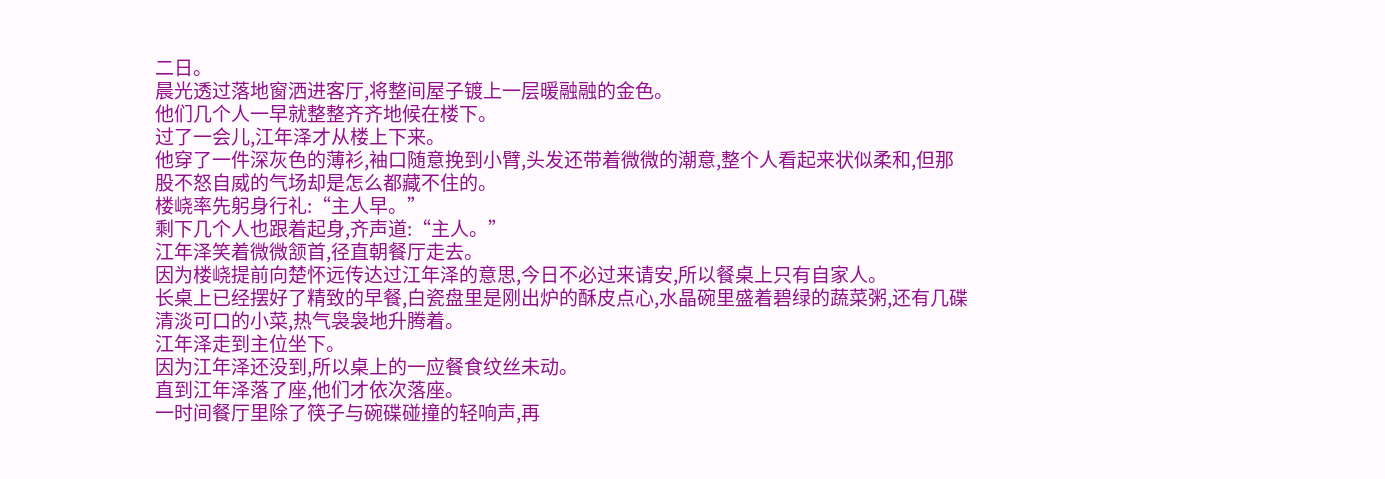二日。
晨光透过落地窗洒进客厅,将整间屋子镀上一层暖融融的金色。
他们几个人一早就整整齐齐地候在楼下。
过了一会儿,江年泽才从楼上下来。
他穿了一件深灰色的薄衫,袖口随意挽到小臂,头发还带着微微的潮意,整个人看起来状似柔和,但那股不怒自威的气场却是怎么都藏不住的。
楼峣率先躬身行礼:“主人早。”
剩下几个人也跟着起身,齐声道:“主人。”
江年泽笑着微微颔首,径直朝餐厅走去。
因为楼峣提前向楚怀远传达过江年泽的意思,今日不必过来请安,所以餐桌上只有自家人。
长桌上已经摆好了精致的早餐,白瓷盘里是刚出炉的酥皮点心,水晶碗里盛着碧绿的蔬菜粥,还有几碟清淡可口的小菜,热气袅袅地升腾着。
江年泽走到主位坐下。
因为江年泽还没到,所以桌上的一应餐食纹丝未动。
直到江年泽落了座,他们才依次落座。
一时间餐厅里除了筷子与碗碟碰撞的轻响声,再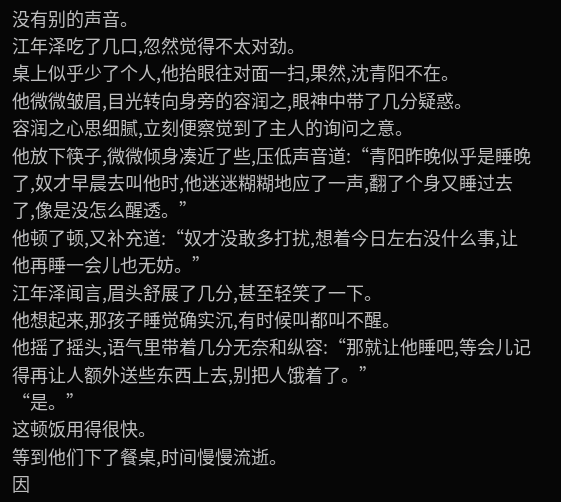没有别的声音。
江年泽吃了几口,忽然觉得不太对劲。
桌上似乎少了个人,他抬眼往对面一扫,果然,沈青阳不在。
他微微皱眉,目光转向身旁的容润之,眼神中带了几分疑惑。
容润之心思细腻,立刻便察觉到了主人的询问之意。
他放下筷子,微微倾身凑近了些,压低声音道:“青阳昨晚似乎是睡晚了,奴才早晨去叫他时,他迷迷糊糊地应了一声,翻了个身又睡过去了,像是没怎么醒透。”
他顿了顿,又补充道:“奴才没敢多打扰,想着今日左右没什么事,让他再睡一会儿也无妨。”
江年泽闻言,眉头舒展了几分,甚至轻笑了一下。
他想起来,那孩子睡觉确实沉,有时候叫都叫不醒。
他摇了摇头,语气里带着几分无奈和纵容:“那就让他睡吧,等会儿记得再让人额外送些东西上去,别把人饿着了。”
“是。”
这顿饭用得很快。
等到他们下了餐桌,时间慢慢流逝。
因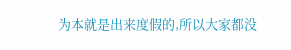为本就是出来度假的,所以大家都没